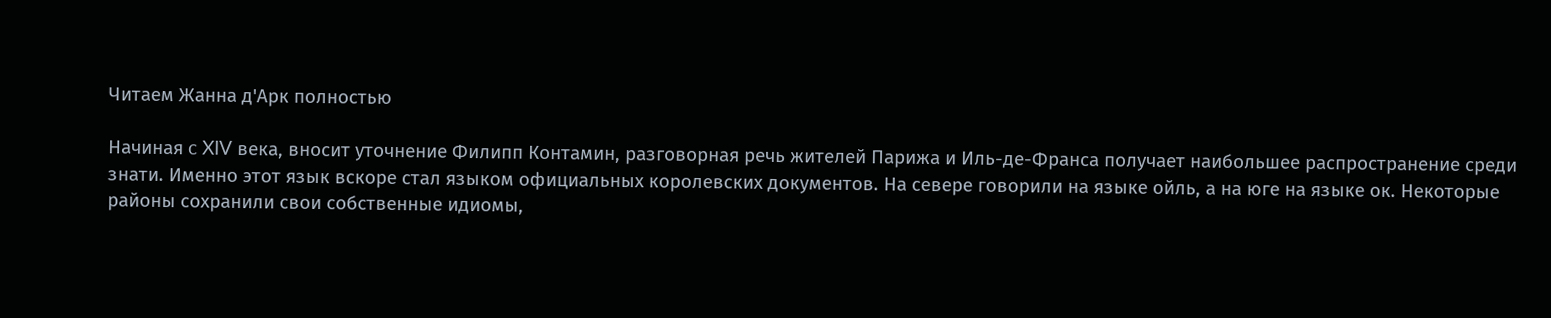Читаем Жанна д'Арк полностью

Начиная c XIV века, вносит уточнение Филипп Контамин, разговорная речь жителей Парижа и Иль-де-Франса получает наибольшее распространение среди знати. Именно этот язык вскоре стал языком официальных королевских документов. На севере говорили на языке ойль, а на юге на языке ок. Некоторые районы сохранили свои собственные идиомы,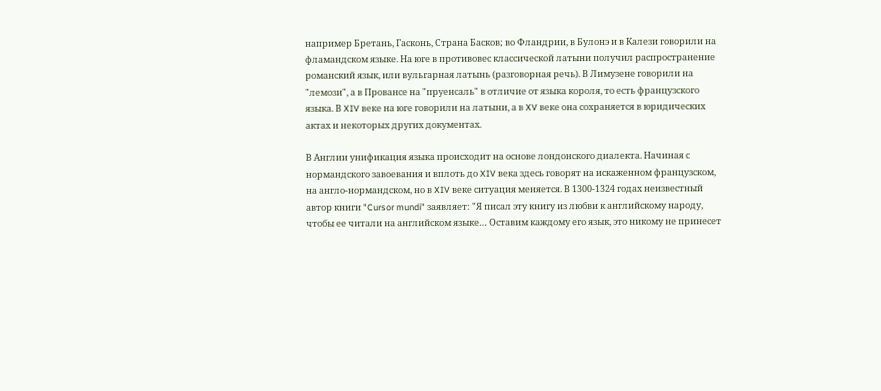например Бретань, Гасконь, Страна Басков; во Фландрии, в Булонэ и в Калези говорили на фламандском языке. На юге в противовес классической латыни получил распространение романский язык, или вульгарная латынь (разговорная речь). В Лимузене говорили на "лемози", а в Провансе на "пруенсаль" в отличие от языка короля, то есть французского языка. В XIV веке на юге говорили на латыни, а в XV веке она сохраняется в юридических актах и некоторых других документах.

В Англии унификация языка происходит на основе лондонского диалекта. Начиная с нормандского завоевания и вплоть до XIV века здесь говорят на искаженном французском, на англо-нормандском, но в XIV веке ситуация меняется. В 1300-1324 годах неизвестный автор книги "Cursor mundi" заявляет: "Я писал эту книгу из любви к английскому народу, чтобы ее читали на английском языке… Оставим каждому его язык, это никому не принесет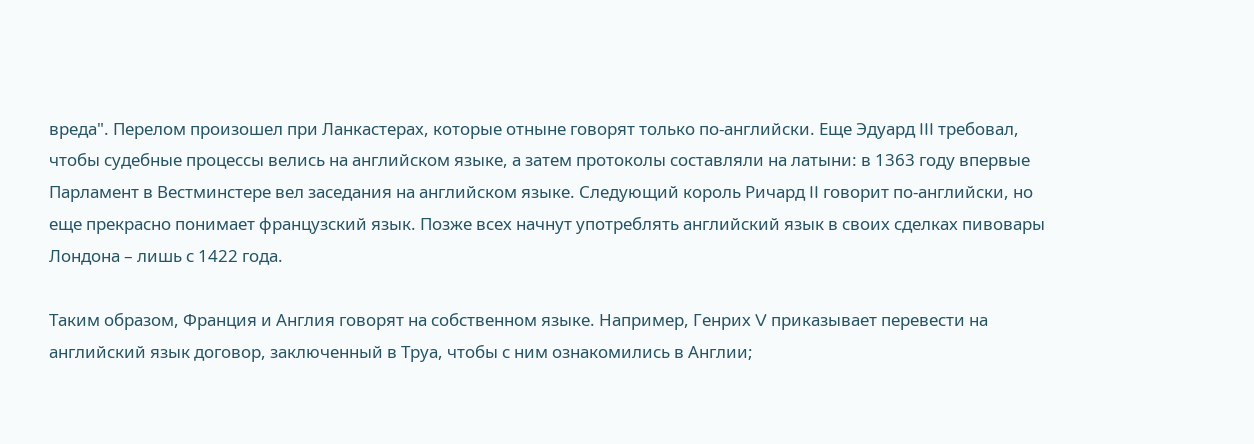вреда". Перелом произошел при Ланкастерах, которые отныне говорят только по-английски. Еще Эдуард III требовал, чтобы судебные процессы велись на английском языке, а затем протоколы составляли на латыни: в 1363 году впервые Парламент в Вестминстере вел заседания на английском языке. Следующий король Ричард II говорит по-английски, но еще прекрасно понимает французский язык. Позже всех начнут употреблять английский язык в своих сделках пивовары Лондона – лишь с 1422 года.

Таким образом, Франция и Англия говорят на собственном языке. Например, Генрих V приказывает перевести на английский язык договор, заключенный в Труа, чтобы с ним ознакомились в Англии;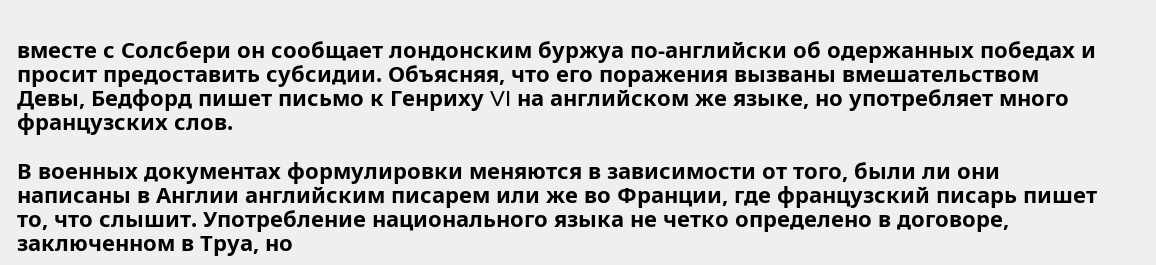вместе с Солсбери он сообщает лондонским буржуа по-английски об одержанных победах и просит предоставить субсидии. Объясняя, что его поражения вызваны вмешательством Девы, Бедфорд пишет письмо к Генриху VI на английском же языке, но употребляет много французских слов.

В военных документах формулировки меняются в зависимости от того, были ли они написаны в Англии английским писарем или же во Франции, где французский писарь пишет то, что слышит. Употребление национального языка не четко определено в договоре, заключенном в Труа, но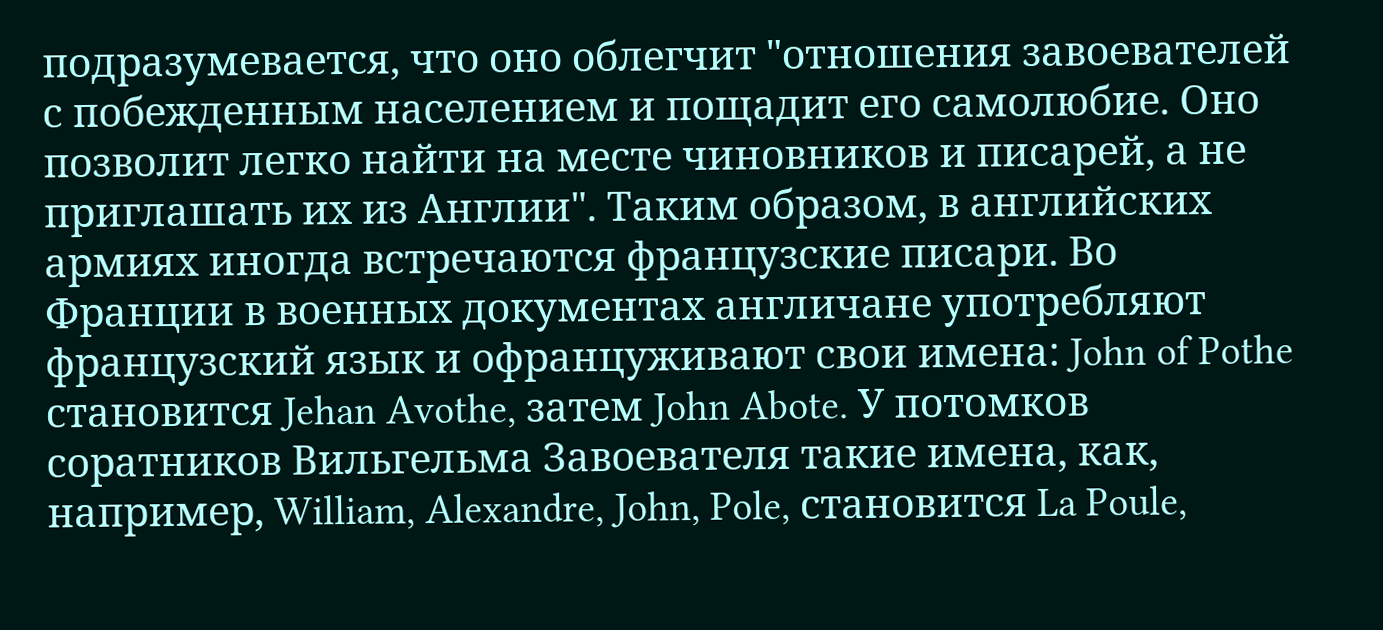подразумевается, что оно облегчит "отношения завоевателей с побежденным населением и пощадит его самолюбие. Оно позволит легко найти на месте чиновников и писарей, а не приглашать их из Англии". Таким образом, в английских армиях иногда встречаются французские писари. Во Франции в военных документах англичане употребляют французский язык и офранцуживают свои имена: John of Pothe становится Jehan Avothe, затем John Abote. У потомков соратников Вильгельма Завоевателя такие имена, как, например, William, Alexandre, John, Pole, становится La Poule,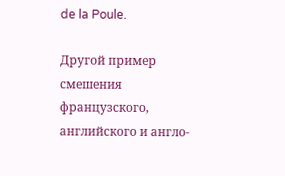de la Poule.

Другой пример смешения французского, английского и англо-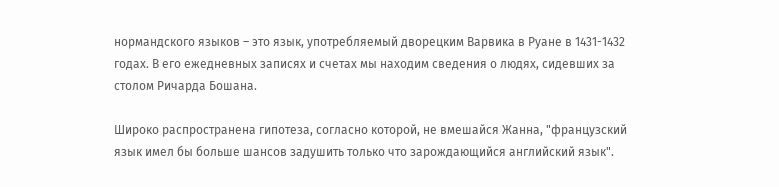нормандского языков – это язык, употребляемый дворецким Варвика в Руане в 1431-1432 годах. В его ежедневных записях и счетах мы находим сведения о людях, сидевших за столом Ричарда Бошана.

Широко распространена гипотеза, согласно которой, не вмешайся Жанна, "французский язык имел бы больше шансов задушить только что зарождающийся английский язык".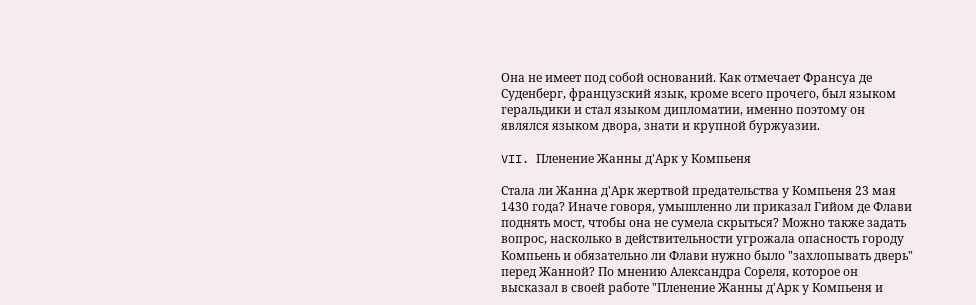Она не имеет под собой оснований. Как отмечает Франсуа де Суденберг, французский язык, кроме всего прочего, был языком геральдики и стал языком дипломатии, именно поэтому он являлся языком двора, знати и крупной буржуазии.

VII. Пленение Жанны д'Арк у Компьеня

Стала ли Жанна д'Арк жертвой предательства у Компьеня 23 мая 1430 года? Иначе говоря, умышленно ли приказал Гийом де Флави поднять мост, чтобы она не сумела скрыться? Можно также задать вопрос, насколько в действительности угрожала опасность городу Компьень и обязательно ли Флави нужно было "захлопывать дверь" перед Жанной? По мнению Александра Сореля, которое он высказал в своей работе "Пленение Жанны д'Арк у Компьеня и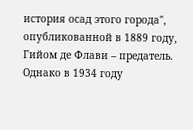история осад этого города", опубликованной в 1889 году, Гийом де Флави – предатель. Однако в 1934 году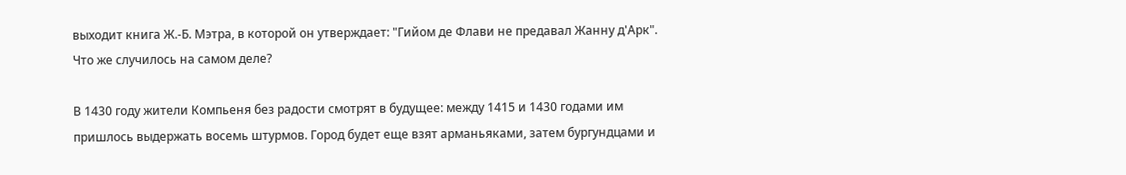выходит книга Ж.-Б. Мэтра, в которой он утверждает: "Гийом де Флави не предавал Жанну д'Арк". Что же случилось на самом деле?

В 1430 году жители Компьеня без радости смотрят в будущее: между 1415 и 1430 годами им пришлось выдержать восемь штурмов. Город будет еще взят арманьяками, затем бургундцами и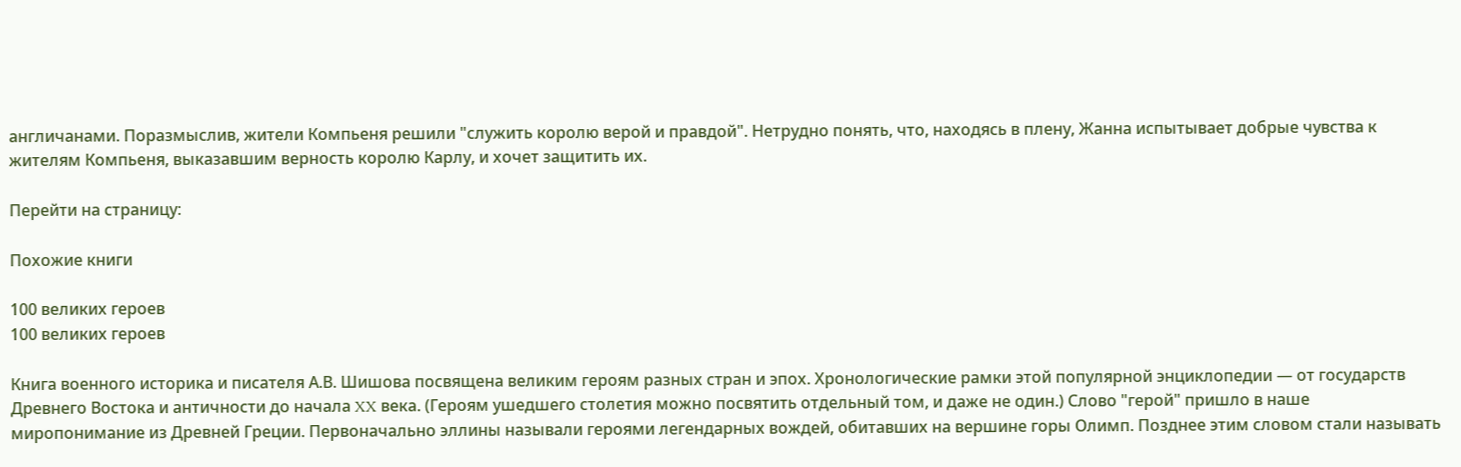англичанами. Поразмыслив, жители Компьеня решили "служить королю верой и правдой". Нетрудно понять, что, находясь в плену, Жанна испытывает добрые чувства к жителям Компьеня, выказавшим верность королю Карлу, и хочет защитить их.

Перейти на страницу:

Похожие книги

100 великих героев
100 великих героев

Книга военного историка и писателя А.В. Шишова посвящена великим героям разных стран и эпох. Хронологические рамки этой популярной энциклопедии — от государств Древнего Востока и античности до начала XX века. (Героям ушедшего столетия можно посвятить отдельный том, и даже не один.) Слово "герой" пришло в наше миропонимание из Древней Греции. Первоначально эллины называли героями легендарных вождей, обитавших на вершине горы Олимп. Позднее этим словом стали называть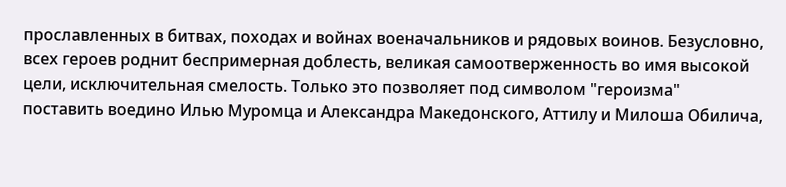прославленных в битвах, походах и войнах военачальников и рядовых воинов. Безусловно, всех героев роднит беспримерная доблесть, великая самоотверженность во имя высокой цели, исключительная смелость. Только это позволяет под символом "героизма" поставить воедино Илью Муромца и Александра Македонского, Аттилу и Милоша Обилича,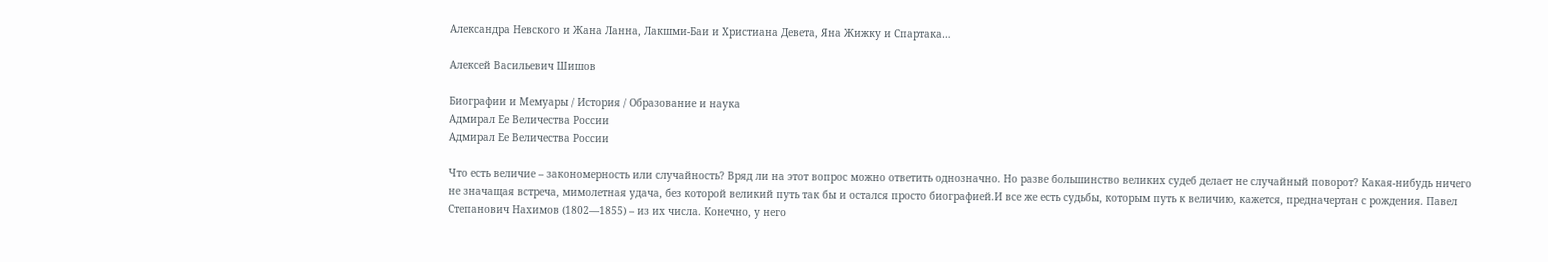Александра Невского и Жана Ланна, Лакшми-Баи и Христиана Девета, Яна Жижку и Спартака…

Алексей Васильевич Шишов

Биографии и Мемуары / История / Образование и наука
Адмирал Ее Величества России
Адмирал Ее Величества России

Что есть величие – закономерность или случайность? Вряд ли на этот вопрос можно ответить однозначно. Но разве большинство великих судеб делает не случайный поворот? Какая-нибудь ничего не значащая встреча, мимолетная удача, без которой великий путь так бы и остался просто биографией.И все же есть судьбы, которым путь к величию, кажется, предначертан с рождения. Павел Степанович Нахимов (1802—1855) – из их числа. Конечно, у него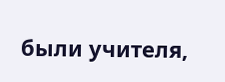были учителя,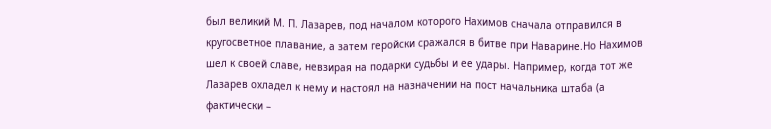был великий М. П. Лазарев, под началом которого Нахимов сначала отправился в кругосветное плавание, а затем геройски сражался в битве при Наварине.Но Нахимов шел к своей славе, невзирая на подарки судьбы и ее удары. Например, когда тот же Лазарев охладел к нему и настоял на назначении на пост начальника штаба (а фактически –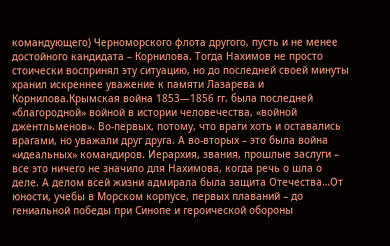командующего) Черноморского флота другого, пусть и не менее достойного кандидата – Корнилова. Тогда Нахимов не просто стоически воспринял эту ситуацию, но до последней своей минуты хранил искреннее уважение к памяти Лазарева и Корнилова.Крымская война 1853—1856 гг. была последней «благородной» войной в истории человечества, «войной джентльменов». Во-первых, потому, что враги хоть и оставались врагами, но уважали друг друга. А во-вторых – это была война «идеальных» командиров. Иерархия, звания, прошлые заслуги – все это ничего не значило для Нахимова, когда речь о шла о деле. А делом всей жизни адмирала была защита Отечества…От юности, учебы в Морском корпусе, первых плаваний – до гениальной победы при Синопе и героической обороны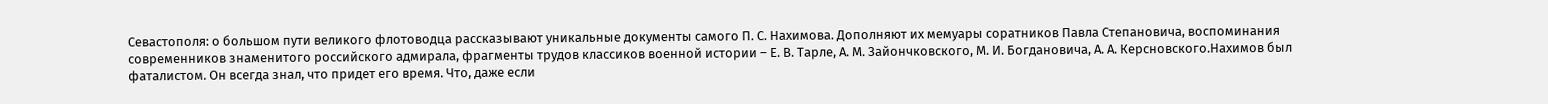Севастополя: о большом пути великого флотоводца рассказывают уникальные документы самого П. С. Нахимова. Дополняют их мемуары соратников Павла Степановича, воспоминания современников знаменитого российского адмирала, фрагменты трудов классиков военной истории – Е. В. Тарле, А. М. Зайончковского, М. И. Богдановича, А. А. Керсновского.Нахимов был фаталистом. Он всегда знал, что придет его время. Что, даже если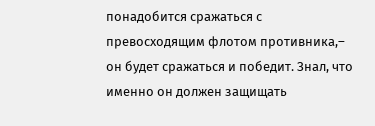понадобится сражаться с превосходящим флотом противника,– он будет сражаться и победит. Знал, что именно он должен защищать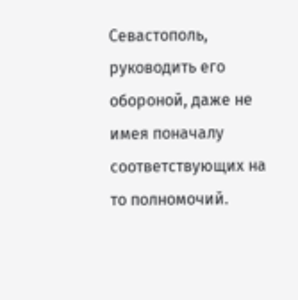Севастополь, руководить его обороной, даже не имея поначалу соответствующих на то полномочий.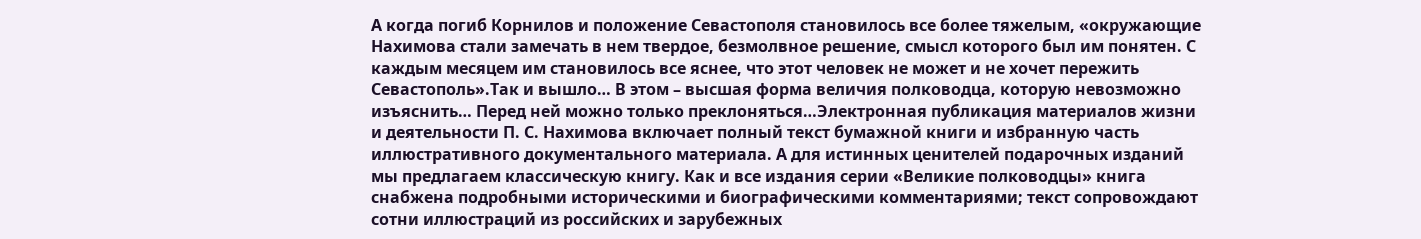А когда погиб Корнилов и положение Севастополя становилось все более тяжелым, «окружающие Нахимова стали замечать в нем твердое, безмолвное решение, смысл которого был им понятен. С каждым месяцем им становилось все яснее, что этот человек не может и не хочет пережить Севастополь».Так и вышло… В этом – высшая форма величия полководца, которую невозможно изъяснить… Перед ней можно только преклоняться…Электронная публикация материалов жизни и деятельности П. С. Нахимова включает полный текст бумажной книги и избранную часть иллюстративного документального материала. А для истинных ценителей подарочных изданий мы предлагаем классическую книгу. Как и все издания серии «Великие полководцы» книга снабжена подробными историческими и биографическими комментариями; текст сопровождают сотни иллюстраций из российских и зарубежных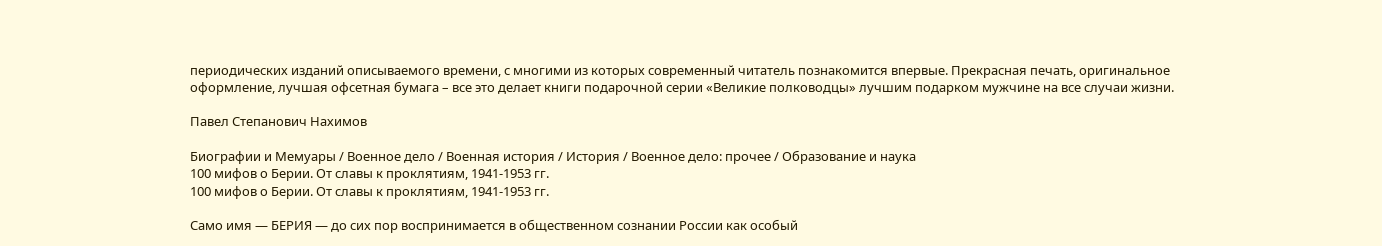периодических изданий описываемого времени, с многими из которых современный читатель познакомится впервые. Прекрасная печать, оригинальное оформление, лучшая офсетная бумага – все это делает книги подарочной серии «Великие полководцы» лучшим подарком мужчине на все случаи жизни.

Павел Степанович Нахимов

Биографии и Мемуары / Военное дело / Военная история / История / Военное дело: прочее / Образование и наука
100 мифов о Берии. От славы к проклятиям, 1941-1953 гг.
100 мифов о Берии. От славы к проклятиям, 1941-1953 гг.

Само имя — БЕРИЯ — до сих пор воспринимается в общественном сознании России как особый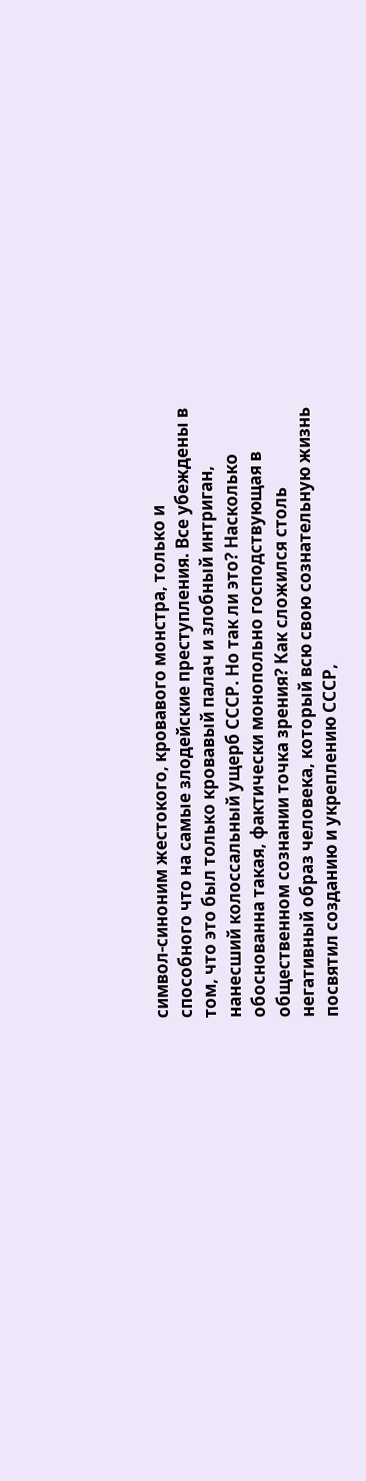символ-синоним жестокого, кровавого монстра, только и способного что на самые злодейские преступления. Все убеждены в том, что это был только кровавый палач и злобный интриган, нанесший колоссальный ущерб СССР. Но так ли это? Насколько обоснованна такая, фактически монопольно господствующая в общественном сознании точка зрения? Как сложился столь негативный образ человека, который всю свою сознательную жизнь посвятил созданию и укреплению СССР,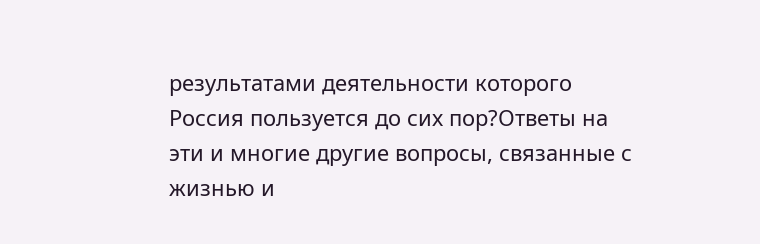результатами деятельности которого Россия пользуется до сих пор?Ответы на эти и многие другие вопросы, связанные с жизнью и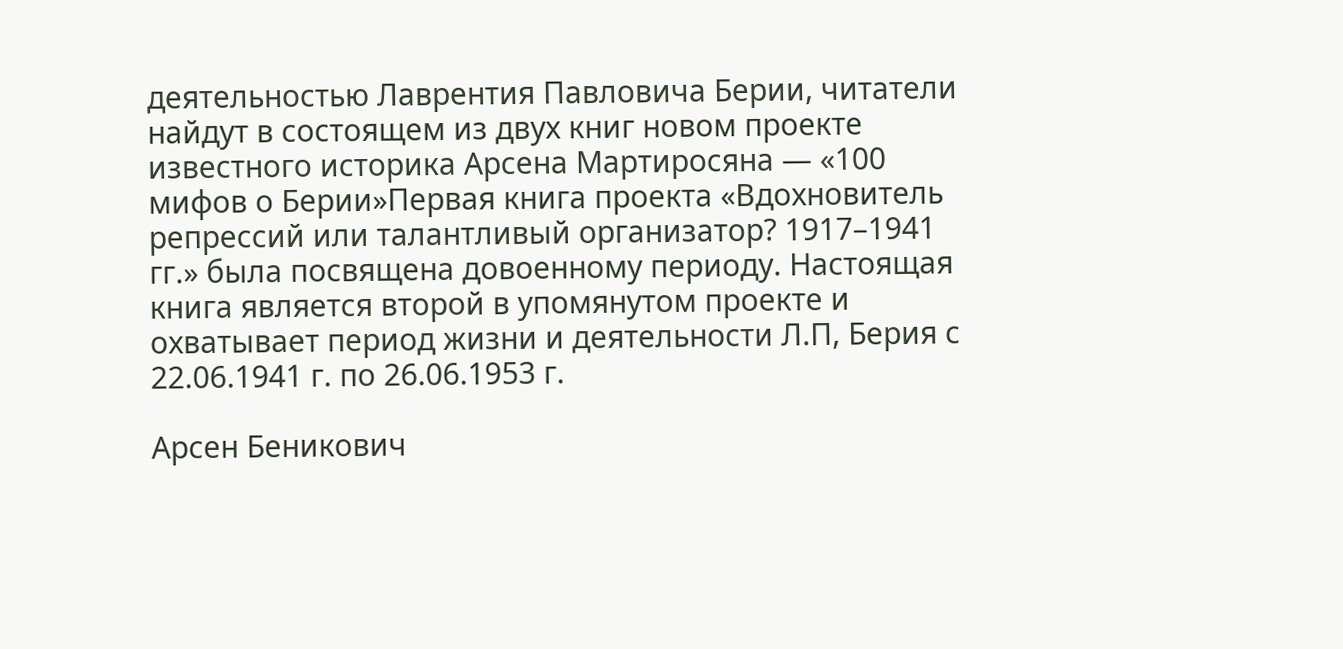деятельностью Лаврентия Павловича Берии, читатели найдут в состоящем из двух книг новом проекте известного историка Арсена Мартиросяна — «100 мифов о Берии»Первая книга проекта «Вдохновитель репрессий или талантливый организатор? 1917–1941 гг.» была посвящена довоенному периоду. Настоящая книга является второй в упомянутом проекте и охватывает период жизни и деятельности Л.П, Берия с 22.06.1941 г. по 26.06.1953 г.

Арсен Беникович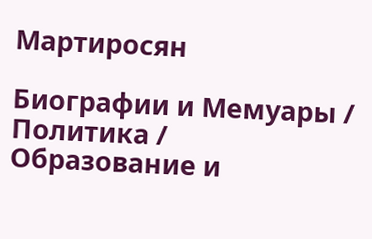Мартиросян

Биографии и Мемуары / Политика / Образование и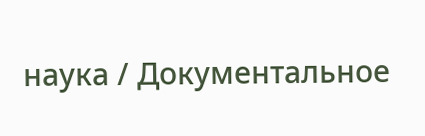наука / Документальное